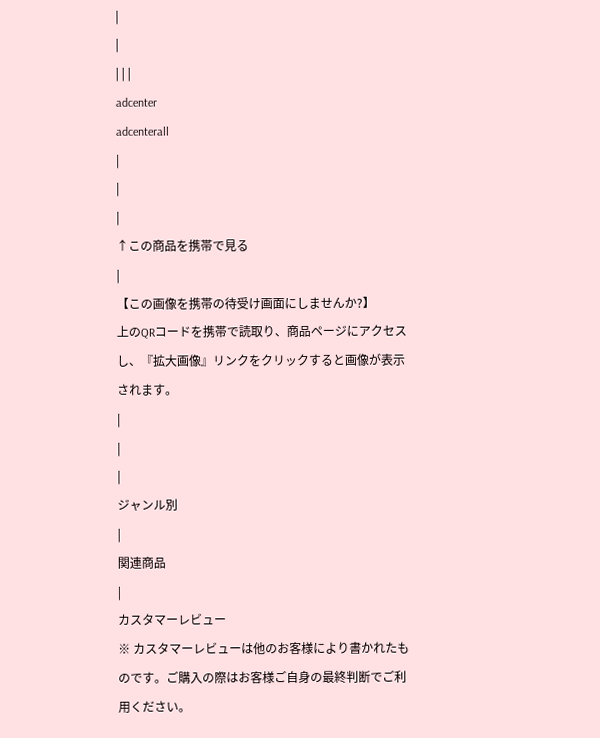|
|
| | |
adcenter
adcenterall
|
|
|
↑この商品を携帯で見る
|
【この画像を携帯の待受け画面にしませんか?】
上のQRコードを携帯で読取り、商品ページにアクセスし、『拡大画像』リンクをクリックすると画像が表示されます。
|
|
|
ジャンル別
|
関連商品
|
カスタマーレビュー
※ カスタマーレビューは他のお客様により書かれたものです。ご購入の際はお客様ご自身の最終判断でご利用ください。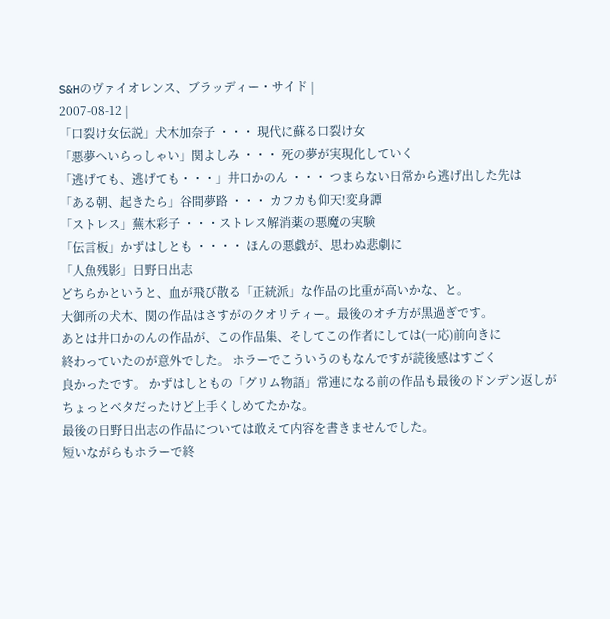S&Hのヴァイオレンス、ブラッディー・サイド |
2007-08-12 |
「口裂け女伝説」犬木加奈子 ・・・ 現代に蘇る口裂け女
「悪夢へいらっしゃい」関よしみ ・・・ 死の夢が実現化していく
「逃げても、逃げても・・・」井口かのん ・・・ つまらない日常から逃げ出した先は
「ある朝、起きたら」谷間夢路 ・・・ カフカも仰天!変身譚
「ストレス」蕪木彩子 ・・・ストレス解消薬の悪魔の実験
「伝言板」かずはしとも ・・・・ ほんの悪戯が、思わぬ悲劇に
「人魚残影」日野日出志
どちらかというと、血が飛び散る「正統派」な作品の比重が高いかな、と。
大御所の犬木、関の作品はさすがのクオリティー。最後のオチ方が黒過ぎです。
あとは井口かのんの作品が、この作品集、そしてこの作者にしては(一応)前向きに
終わっていたのが意外でした。 ホラーでこういうのもなんですが読後感はすごく
良かったです。 かずはしともの「グリム物語」常連になる前の作品も最後のドンデン返しが
ちょっとベタだったけど上手くしめてたかな。
最後の日野日出志の作品については敢えて内容を書きませんでした。
短いながらもホラーで終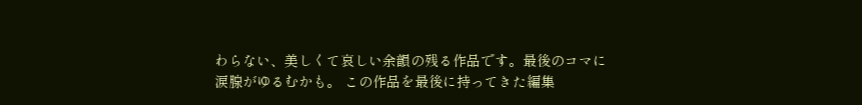わらない、美しくて哀しい余韻の残る作品です。最後のコマに
涙腺がゆるむかも。 この作品を最後に持ってきた編集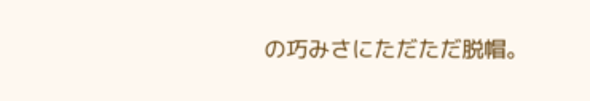の巧みさにただただ脱帽。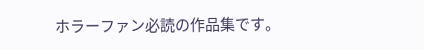ホラーファン必読の作品集です。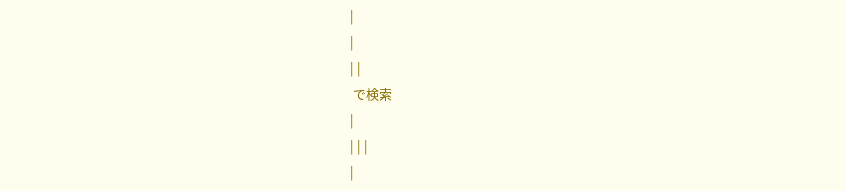|
|
| |
 で検索
|
| | |
|